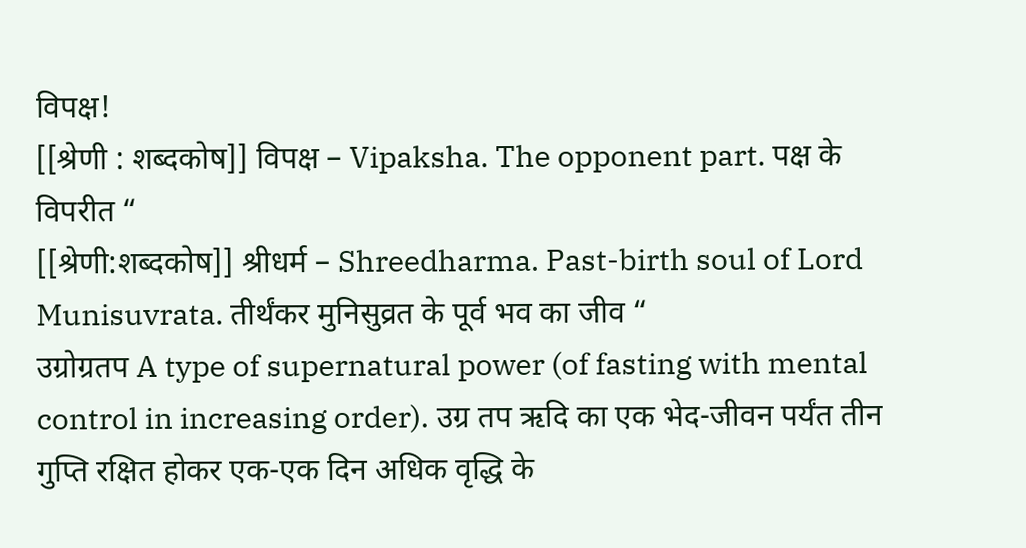विपक्ष!
[[श्रेणी : शब्दकोष]] विपक्ष – Vipaksha. The opponent part. पक्ष के विपरीत “
[[श्रेणी:शब्दकोष]] श्रीधर्म – Shreedharma. Past-birth soul of Lord Munisuvrata. तीर्थंकर मुनिसुव्रत के पूर्व भव का जीव “
उग्रोग्रतप A type of supernatural power (of fasting with mental control in increasing order). उग्र तप ऋदि का एक भेद-जीवन पर्यंत तीन गुप्ति रक्षित होकर एक-एक दिन अधिक वृद्धि के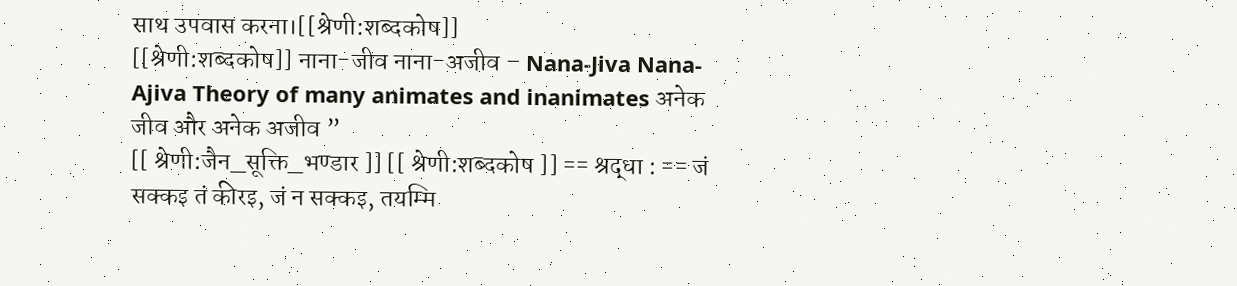साथ उपवास करना।[[श्रेणी:शब्दकोष]]
[[श्रेणी:शब्दकोष]] नाना-जीव नाना-अजीव – Nana-Jiva Nana-Ajiva Theory of many animates and inanimates अनेक जीव और अनेक अजीव ”
[[ श्रेणी:जैन_सूक्ति_भण्डार ]] [[ श्रेणी:शब्दकोष ]] == श्रद्धा : == जं सक्कइ तं कीरइ, जं न सक्कइ, तयम्मि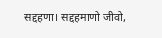सद्दहणा। सद्दहमाणो जीवो,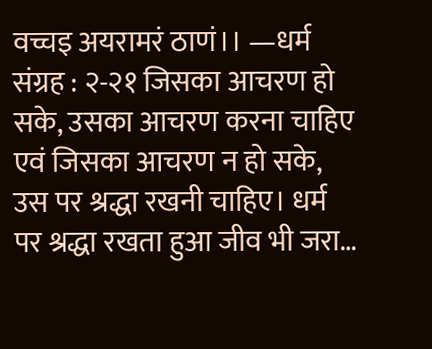वच्चइ अयरामरं ठाणं।। —धर्म संग्रह : २-२१ जिसका आचरण हो सके, उसका आचरण करना चाहिए एवं जिसका आचरण न हो सके, उस पर श्रद्धा रखनी चाहिए। धर्म पर श्रद्धा रखता हुआ जीव भी जरा…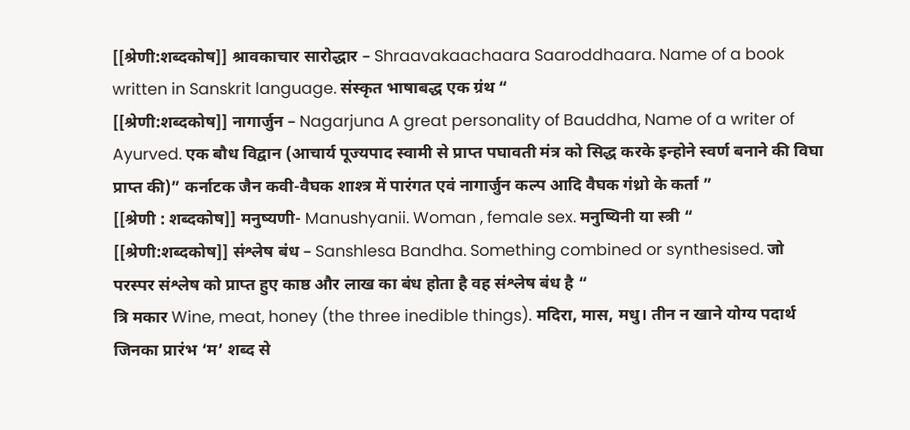[[श्रेणी:शब्दकोष]] श्रावकाचार सारोद्धार – Shraavakaachaara Saaroddhaara. Name of a book written in Sanskrit language. संस्कृत भाषाबद्ध एक ग्रंथ “
[[श्रेणी:शब्दकोष]] नागार्जुन – Nagarjuna A great personality of Bauddha, Name of a writer of Ayurved. एक बौध विद्वान (आचार्य पूज्यपाद स्वामी से प्राप्त पघावती मंत्र को सिद्ध करके इन्होने स्वर्ण बनाने की विघा प्राप्त की)” कर्नाटक जैन कवी-वैघक शाश्त्र में पारंगत एवं नागार्जुन कल्प आदि वैघक गंथ्रो के कर्ता ”
[[श्रेणी : शब्दकोष]] मनुष्यणी- Manushyanii. Woman , female sex. मनुष्यिनी या स्त्री “
[[श्रेणी:शब्दकोष]] संश्लेष बंध – Sanshlesa Bandha. Something combined or synthesised. जो परस्पर संश्लेष को प्राप्त हुए काष्ठ और लाख का बंध होता है वह संश्लेष बंध है “
त्रि मकार Wine, meat, honey (the three inedible things). मदिरा, मास, मधु। तीन न खाने योग्य पदार्थ जिनका प्रारंभ ‘म’ शब्द से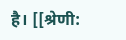है। [[श्रेणी: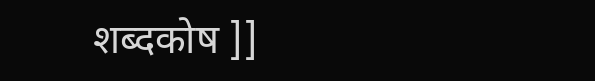शब्दकोष ]]